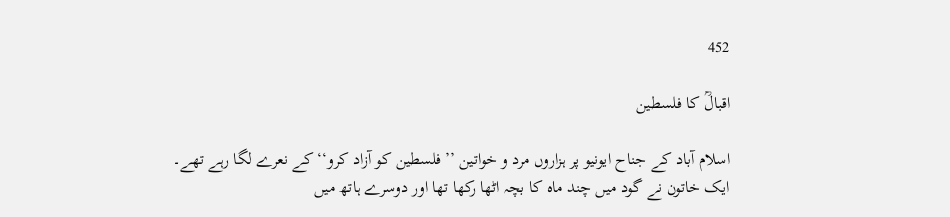452

اقبالؒ کا فلسطین

اسلام آباد کے جناح ایونیو پر ہزاروں مرد و خواتین ’’فلسطین کو آزاد کرو‘‘ کے نعرے لگا رہے تھے۔ ایک خاتون نے گود میں چند ماہ کا بچہ اٹھا رکھا تھا اور دوسرے ہاتھ میں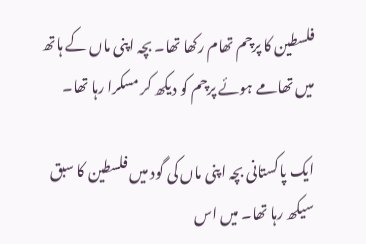فلسطین کا پرچم تھام رکھا تھا۔ بچہ اپنی ماں کے ہاتھ میں تھامے ہوئے پرچم کو دیکھ کر مسکرا رہا تھا۔

ایک پاکستانی بچہ اپنی ماں کی گود میں فلسطین کا سبق سیکھ رہا تھا۔ میں اس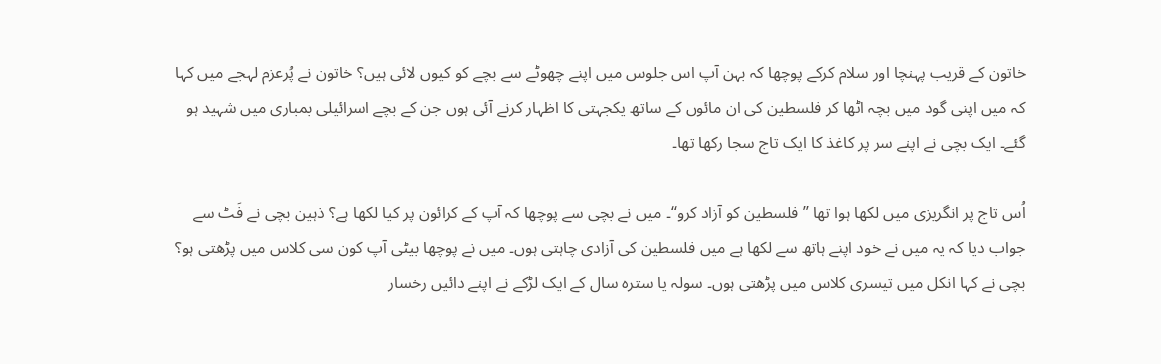خاتون کے قریب پہنچا اور سلام کرکے پوچھا کہ بہن آپ اس جلوس میں اپنے چھوٹے سے بچے کو کیوں لائی ہیں؟ خاتون نے پُرعزم لہجے میں کہا کہ میں اپنی گود میں بچہ اٹھا کر فلسطین کی ان مائوں کے ساتھ یکجہتی کا اظہار کرنے آئی ہوں جن کے بچے اسرائیلی بمباری میں شہید ہو گئے۔ ایک بچی نے اپنے سر پر کاغذ کا ایک تاج سجا رکھا تھا۔

اُس تاج پر انگریزی میں لکھا ہوا تھا ’’فلسطین کو آزاد کرو‘‘۔ میں نے بچی سے پوچھا کہ آپ کے کرائون پر کیا لکھا ہے؟ ذہین بچی نے فَٹ سے جواب دیا کہ یہ میں نے خود اپنے ہاتھ سے لکھا ہے میں فلسطین کی آزادی چاہتی ہوں۔ میں نے پوچھا بیٹی آپ کون سی کلاس میں پڑھتی ہو؟ بچی نے کہا انکل میں تیسری کلاس میں پڑھتی ہوں۔ سولہ یا سترہ سال کے ایک لڑکے نے اپنے دائیں رخسار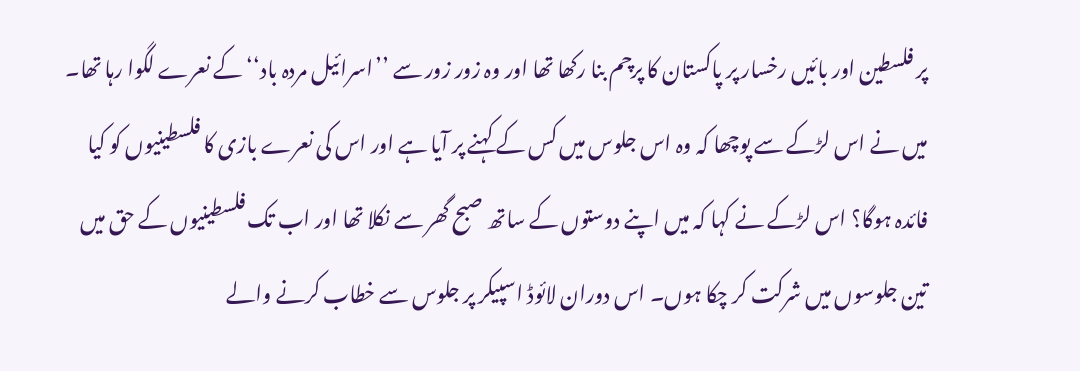پر فلسطین اور بائیں رخسار پر پاکستان کا پرچم بنا رکھا تھا اور وہ زور زور سے ’’اسرائیل مردہ باد‘‘ کے نعرے لگوا رہا تھا۔ میں نے اس لڑکے سے پوچھا کہ وہ اس جلوس میں کس کے کہنے پر آیا ہے اور اس کی نعرے بازی کا فلسطینیوں کو کیا فائدہ ہوگا؟ اس لڑکے نے کہا کہ میں اپنے دوستوں کے ساتھ صبح گھر سے نکلا تھا اور اب تک فلسطینیوں کے حق میں تین جلوسوں میں شرکت کر چکا ہوں۔ اس دوران لائوڈ اسپیکر پر جلوس سے خطاب کرنے والے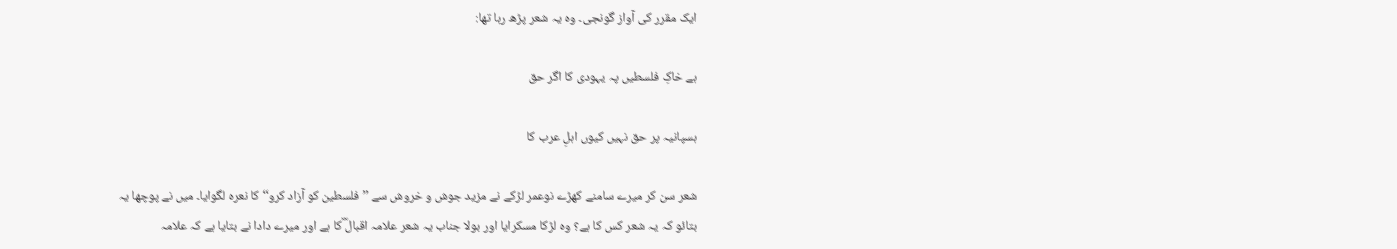ایک مقرر کی آواز گونجی۔ وہ یہ شعر پڑھ رہا تھا:

ہے خاکِ فلسطیں پہ یہودی کا اگر حق

ہسپانیہ پر حق نہیں کیوں اہلِ عرب کا

شعر سن کر میرے سامنے کھڑے نوعمر لڑکے نے مزید جوش و خروش سے ’’فلسطین کو آزاد کرو‘‘ کا نعرہ لگوایا۔ میں نے پوچھا یہ بتائو کہ یہ شعر کس کا ہے؟ وہ لڑکا مسکرایا اور بولا جناب یہ شعر علامہ اقبالؒ ؒکا ہے اور میرے دادا نے بتایا ہے کہ علامہ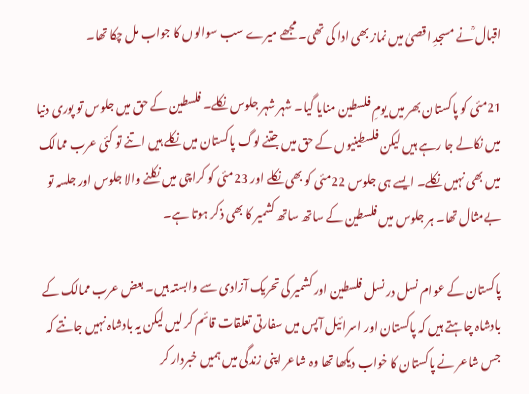اقبال ؒنے مسجدِ اقصیٰ میں نماز بھی ادا کی تھی۔ مجھے میرے سب سوالوں کا جواب مل چکا تھا۔

21مئی کو پاکستان بھر میں یومِ فلسطین منایا گیا۔ شہر شہر جلوس نکلے۔ فلسطین کے حق میں جلوس تو پوری دنیا میں نکالے جا رہے ہیں لیکن فلسطینیوں کے حق میں جتنے لوگ پاکستان میں نکلے ہیں اتنے تو کئی عرب ممالک میں بھی نہیں نکلے۔ ایسے ہی جلوس 22مئی کو بھی نکلے اور 23مئی کو کراچی میں نکلنے والا جلوس اور جلسہ تو بےمثال تھا۔ ہر جلوس میں فلسطین کے ساتھ ساتھ کشمیر کا بھی ذکر ہوتا ہے۔

پاکستان کے عوام نسل در نسل فلسطین اور کشمیر کی تحریک آزادی سے وابستہ ہیں۔ بعض عرب ممالک کے بادشاہ چاہتے ہیں کہ پاکستان اور اسرائیل آپس میں سفارتی تعلقات قائم کر لیں لیکن یہ بادشاہ نہیں جانتے کہ جس شاعر نے پاکستان کا خواب دیکھا تھا وہ شاعر اپنی زندگی میں ہمیں خبردار کر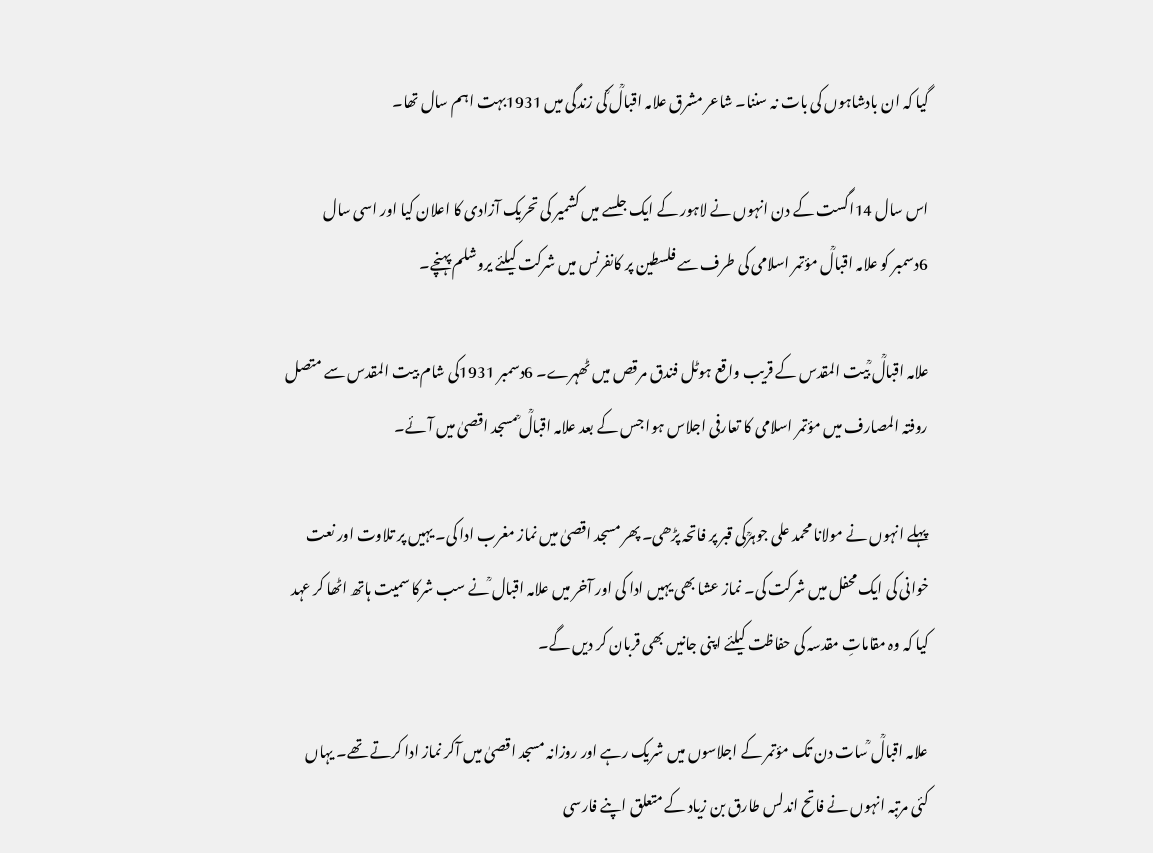گیا کہ ان بادشاہوں کی بات نہ سننا۔ شاعر مشرق علامہ اقبالؒ ؒکی زندگی میں 1931بہت اہم سال تھا۔

اس سال 14اگست کے دن انہوں نے لاہور کے ایک جلسے میں کشمیر کی تحریک آزادی کا اعلان کیا اور اسی سال 6دسمبر کو علامہ اقبالؒ مؤتمر اسلامی کی طرف سے فلسطین پر کانفرنس میں شرکت کیلئے یروشلم پہنچے۔

علامہ اقبالؒ ؒبیت المقدس کے قریب واقع ہوٹل فندق مرقص میں ٹھہرے۔ 6دسمبر 1931کی شام بیت المقدس سے متصل روفتہ المصارف میں مؤتمر اسلامی کا تعارفی اجلاس ہوا جس کے بعد علامہ اقبالؒ ؒمسجد اقصیٰ میں آئے۔

پہلے انہوں نے مولانا محمد علی جوہرؒکی قبر پر فاتحہ پڑھی۔ پھر مسجد اقصیٰ میں نماز مغرب ادا کی۔ یہیں پر تلاوت اور نعت خوانی کی ایک محفل میں شرکت کی۔ نماز عشا بھی یہیں ادا کی اور آخر میں علامہ اقبال ؒنے سب شرکا سمیت ہاتھ اٹھا کر عہد کیا کہ وہ مقاماتِ مقدسہ کی حفاظت کیلئے اپنی جانیں بھی قربان کر دیں گے۔

علامہ اقبالؒ ؒسات دن تک مؤتمر کے اجلاسوں میں شریک رہے اور روزانہ مسجد اقصیٰ میں آکر نماز ادا کرتے تھے۔ یہاں کئی مرتبہ انہوں نے فاتح اندلس طارق بن زیاد کے متعلق اپنے فارسی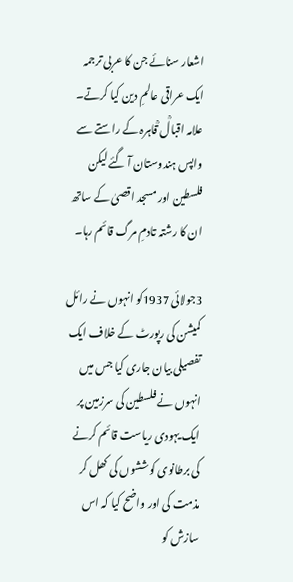اشعار سنائے جن کا عربی ترجمہ ایک عراقی عالمِ دین کیا کرتے۔ علامہ اقبالؒ ؒقاہرہ کے راستے سے واپس ہندوستان آ گئے لیکن فلسطین اور مسجد اقصیٰ کے ساتھ ان کا رشتہ تادمِ مرگ قائم رہا۔

3جولائی 1937کو انہوں نے رائل کمیشن کی رپورٹ کے خلاف ایک تفصیلی بیان جاری کیا جس میں انہوں نے فلسطین کی سرزمین پر ایک یہودی ریاست قائم کرنے کی برطانوی کوششوں کی کھل کر مذمت کی اور واضح کیا کہ اس سازش کو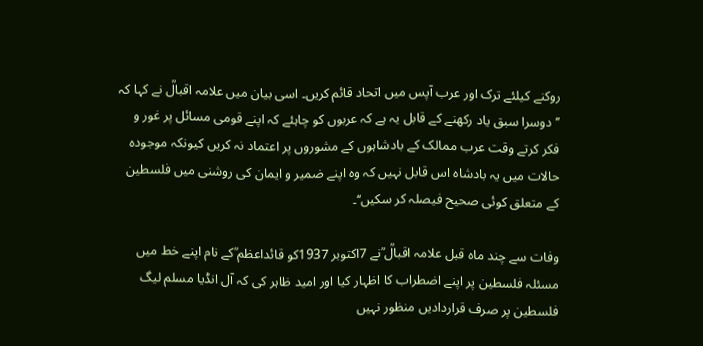روکنے کیلئے ترک اور عرب آپس میں اتحاد قائم کریں۔ اسی بیان میں علامہ اقبالؒ نے کہا کہ ’’دوسرا سبق یاد رکھنے کے قابل یہ ہے کہ عربوں کو چاہئے کہ اپنے قومی مسائل پر غور و فکر کرتے وقت عرب ممالک کے بادشاہوں کے مشوروں پر اعتماد نہ کریں کیونکہ موجودہ حالات میں یہ بادشاہ اس قابل نہیں کہ وہ اپنے ضمیر و ایمان کی روشنی میں فلسطین کے متعلق کوئی صحیح فیصلہ کر سکیں‘‘۔

وفات سے چند ماہ قبل علامہ اقبالؒ ؒنے 7اکتوبر 1937کو قائداعظم ؒکے نام اپنے خط میں مسئلہ فلسطین پر اپنے اضطراب کا اظہار کیا اور امید ظاہر کی کہ آل انڈیا مسلم لیگ فلسطین پر صرف قراردادیں منظور نہیں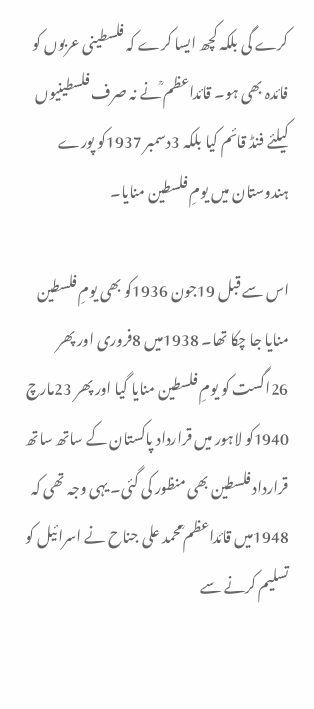کرے گی بلکہ کچھ ایسا کرے کہ فلسطینی عربوں کو فائدہ بھی ہو۔ قائداعظم ؒنے نہ صرف فلسطینیوں کیلئے فنڈ قائم کیا بلکہ 3دسمبر 1937کو پورے ہندوستان میں یومِ فلسطین منایا۔

اس سے قبل 19جون 1936کو بھی یومِ فلسطین منایا جا چکا تھا۔ 1938میں 8فروری اور پھر 26اگست کو یومِ فلسطین منایا گیا اور پھر 23مارچ 1940کو لاہور میں قرارداد پاکستان کے ساتھ ساتھ قرارداد فلسطین بھی منظور کی گئی۔ یہی وجہ تھی کہ 1948میں قائداعظم ؒمحمد علی جناح نے اسرائیل کو تسلیم کرنے سے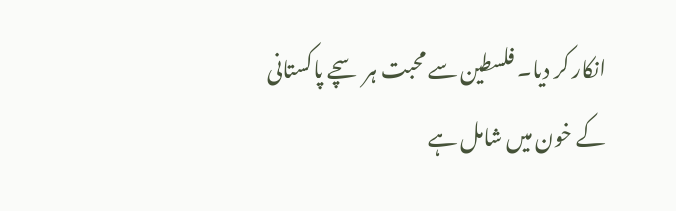انکار کر دیا۔ فلسطین سے محبت ہر سچے پاکستانی کے خون میں شامل ہے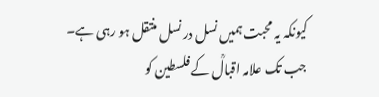کیونکہ یہ محبت ہمیں نسل در نسل منتقل ہو رہی ہے۔ جب تک علامہ اقبالؒ کے فلسطین کو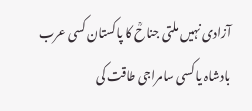آزادی نہیں ملتی جناحؒ کا پاکستان کسی عرب بادشاہ یا کسی سامراجی طاقت کی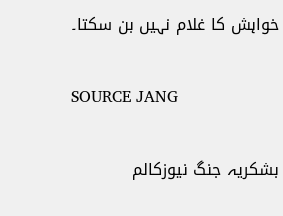خواہش کا غلام نہیں بن سکتا۔

SOURCE JANG

بشکریہ جنگ نیوزکالم